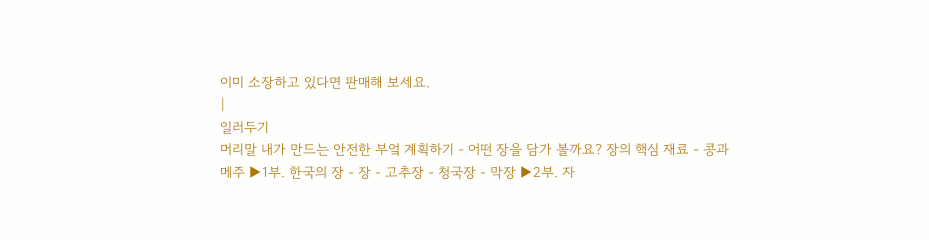이미 소장하고 있다면 판매해 보세요.
|
일러두기
머리말 내가 만드는 안전한 부엌 계획하기 - 어떤 장을 담가 볼까요? 장의 핵심 재료 - 콩과 메주 ▶1부. 한국의 장 - 장 - 고추장 - 청국장 - 막장 ▶2부. 자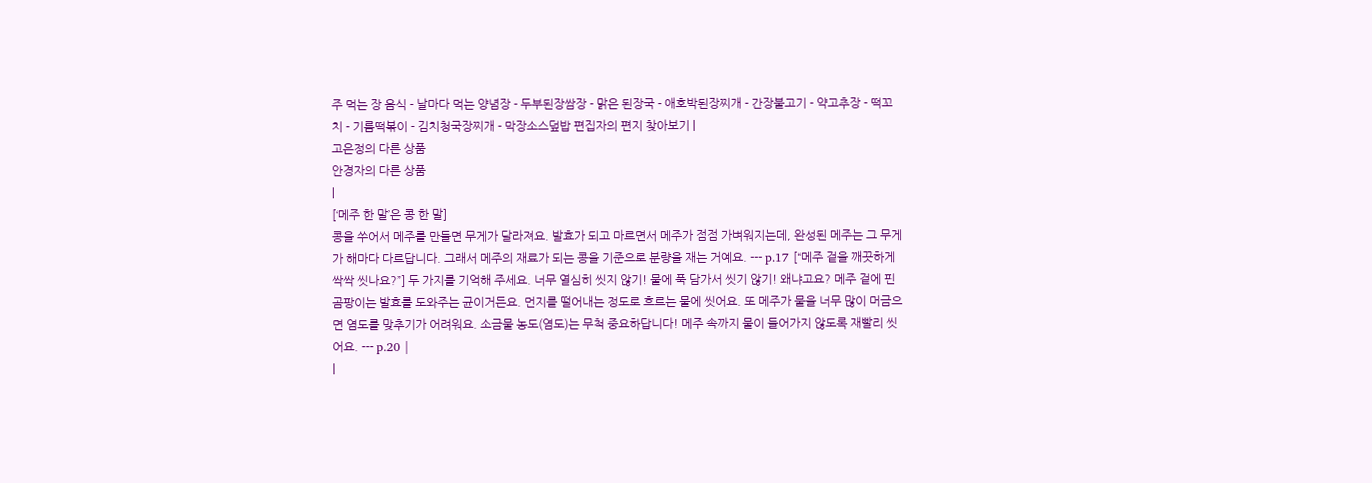주 먹는 장 음식 - 날마다 먹는 양념장 - 두부된장쌈장 - 맑은 된장국 - 애호박된장찌개 - 간장불고기 - 약고추장 - 떡꼬치 - 기름떡볶이 - 김치청국장찌개 - 막장소스덮밥 편집자의 편지 찾아보기 |
고은정의 다른 상품
안경자의 다른 상품
|
[‘메주 한 말’은 콩 한 말]
콩을 쑤어서 메주를 만들면 무게가 달라져요. 발효가 되고 마르면서 메주가 점점 가벼워지는데, 완성된 메주는 그 무게가 해마다 다르답니다. 그래서 메주의 재료가 되는 콩을 기준으로 분량을 재는 거예요. --- p.17 [“메주 겉을 깨끗하게 싹싹 씻나요?”] 두 가지를 기억해 주세요. 너무 열심히 씻지 않기! 물에 푹 담가서 씻기 않기! 왜냐고요? 메주 겉에 핀 곰팡이는 발효를 도와주는 균이거든요. 먼지를 떨어내는 정도로 흐르는 물에 씻어요. 또 메주가 물을 너무 많이 머금으면 염도를 맞추기가 어려워요. 소금물 농도(염도)는 무척 중요하답니다! 메주 속까지 물이 들어가지 않도록 재빨리 씻어요. --- p.20 |
|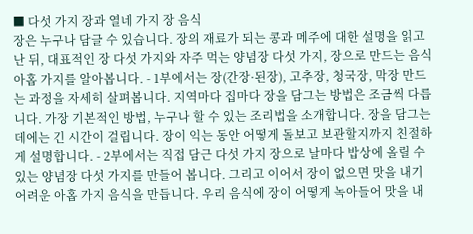■ 다섯 가지 장과 열네 가지 장 음식
장은 누구나 담글 수 있습니다. 장의 재료가 되는 콩과 메주에 대한 설명을 읽고 난 뒤, 대표적인 장 다섯 가지와 자주 먹는 양념장 다섯 가지, 장으로 만드는 음식 아홉 가지를 알아봅니다. - 1부에서는 장(간장·된장), 고추장, 청국장, 막장 만드는 과정을 자세히 살펴봅니다. 지역마다 집마다 장을 담그는 방법은 조금씩 다릅니다. 가장 기본적인 방법, 누구나 할 수 있는 조리법을 소개합니다. 장을 담그는 데에는 긴 시간이 걸립니다. 장이 익는 동안 어떻게 돌보고 보관할지까지 친절하게 설명합니다. - 2부에서는 직접 담근 다섯 가지 장으로 날마다 밥상에 올릴 수 있는 양념장 다섯 가지를 만들어 봅니다. 그리고 이어서 장이 없으면 맛을 내기 어려운 아홉 가지 음식을 만듭니다. 우리 음식에 장이 어떻게 녹아들어 맛을 내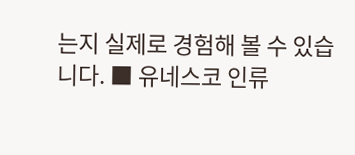는지 실제로 경험해 볼 수 있습니다. ■ 유네스코 인류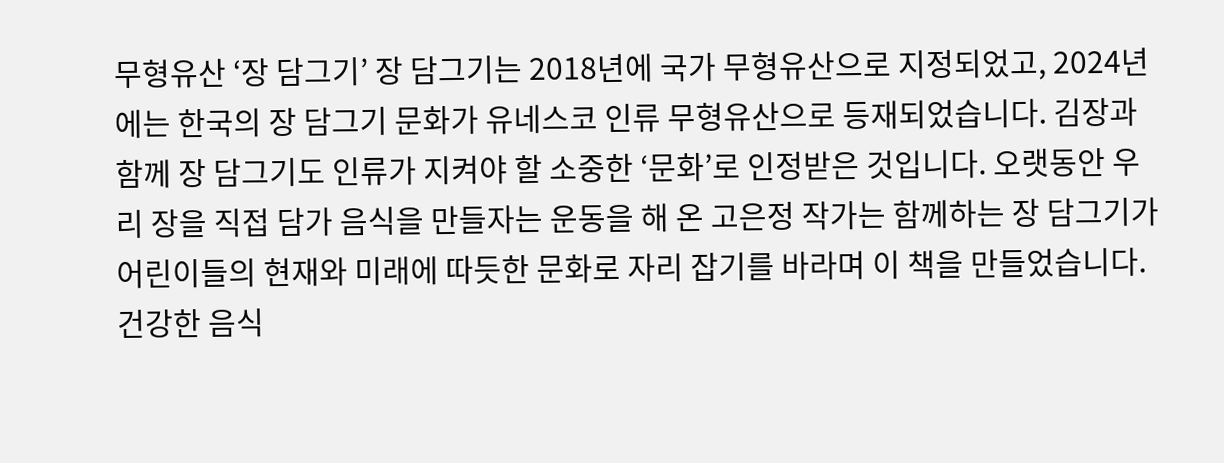무형유산 ‘장 담그기’ 장 담그기는 2018년에 국가 무형유산으로 지정되었고, 2024년에는 한국의 장 담그기 문화가 유네스코 인류 무형유산으로 등재되었습니다. 김장과 함께 장 담그기도 인류가 지켜야 할 소중한 ‘문화’로 인정받은 것입니다. 오랫동안 우리 장을 직접 담가 음식을 만들자는 운동을 해 온 고은정 작가는 함께하는 장 담그기가 어린이들의 현재와 미래에 따듯한 문화로 자리 잡기를 바라며 이 책을 만들었습니다. 건강한 음식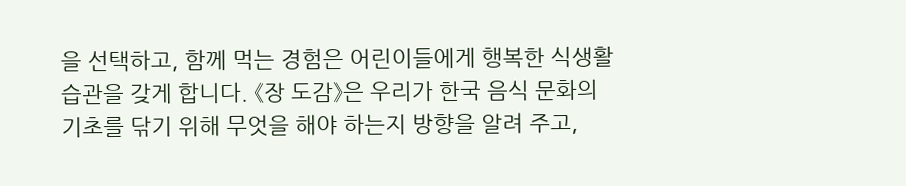을 선택하고, 함께 먹는 경험은 어린이들에게 행복한 식생활 습관을 갖게 합니다. 《장 도감》은 우리가 한국 음식 문화의 기초를 닦기 위해 무엇을 해야 하는지 방향을 알려 주고,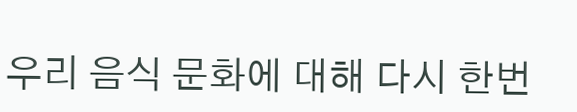우리 음식 문화에 대해 다시 한번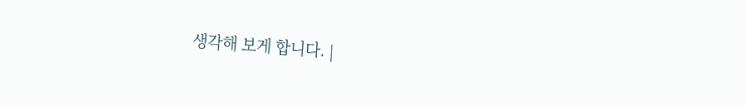생각해 보게 합니다. |